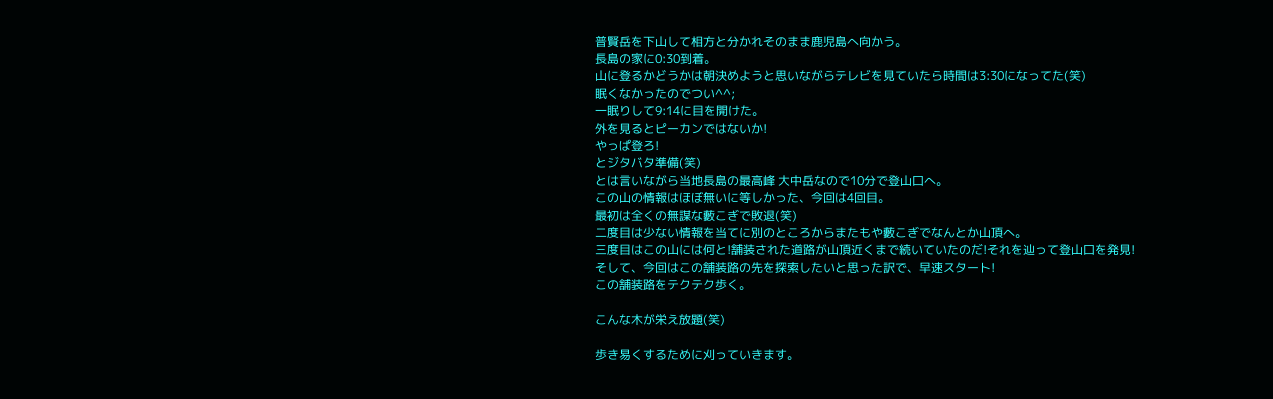普賢岳を下山して相方と分かれそのまま鹿児島へ向かう。
長島の家に0:30到着。
山に登るかどうかは朝決めようと思いながらテレビを見ていたら時間は3:30になってた(笑)
眠くなかったのでつい^^;
一眠りして9:14に目を開けた。
外を見るとピーカンではないか!
やっぱ登ろ!
とジタバタ準備(笑)
とは言いながら当地長島の最高峰 大中岳なので10分で登山口へ。
この山の情報はほぼ無いに等しかった、今回は4回目。
最初は全くの無謀な藪こぎで敗退(笑)
二度目は少ない情報を当てに別のところからまたもや藪こぎでなんとか山頂へ。
三度目はこの山には何と!舗装された道路が山頂近くまで続いていたのだ!それを辿って登山口を発見!
そして、今回はこの舗装路の先を探索したいと思った訳で、早速スタート!
この舗装路をテクテク歩く。

こんな木が栄え放題(笑)

歩き易くするために刈っていきます。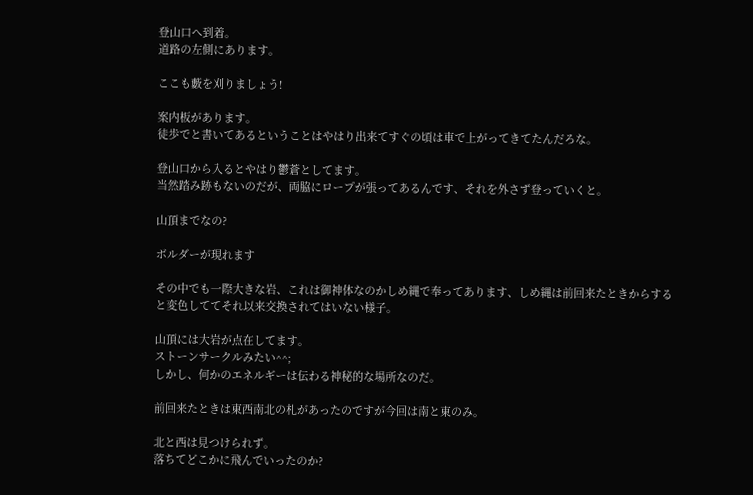登山口へ到着。
道路の左側にあります。

ここも藪を刈りましょう!

案内板があります。
徒歩でと書いてあるということはやはり出来てすぐの頃は車で上がってきてたんだろな。

登山口から入るとやはり鬱蒼としてます。
当然踏み跡もないのだが、両脇にロープが張ってあるんです、それを外さず登っていくと。

山頂までなの?

ボルダーが現れます

その中でも一際大きな岩、これは御神体なのかしめ縄で奉ってあります、しめ縄は前回来たときからすると変色しててそれ以来交換されてはいない様子。

山頂には大岩が点在してます。
ストーンサークルみたい^^;
しかし、何かのエネルギーは伝わる神秘的な場所なのだ。

前回来たときは東西南北の札があったのですが今回は南と東のみ。

北と西は見つけられず。
落ちてどこかに飛んでいったのか?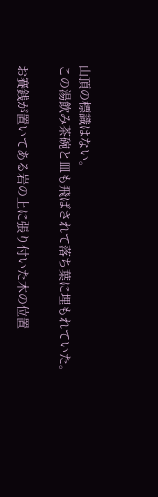山頂の標識はない。
この湯飲み茶碗と皿も飛ばされて落ち葉に埋もれていた。

お賽銭が置いてある岩の上に張り付いた木の位置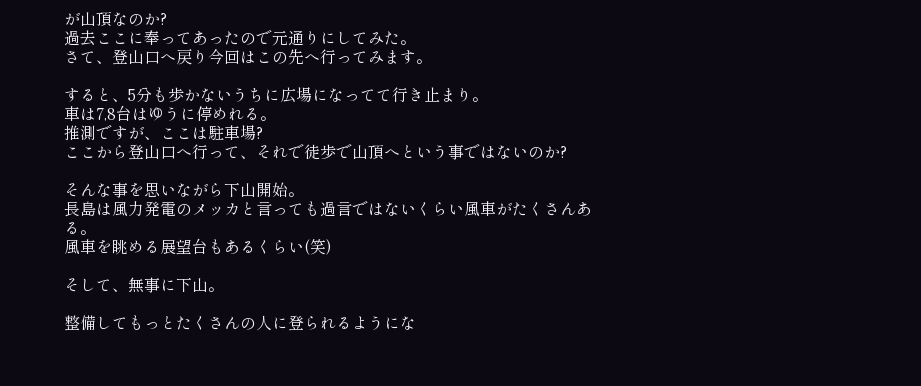が山頂なのか?
過去ここに奉ってあったので元通りにしてみた。
さて、登山口へ戻り今回はこの先へ行ってみます。

すると、5分も歩かないうちに広場になってて行き止まり。
車は7,8台はゆうに停めれる。
推測ですが、ここは駐車場?
ここから登山口へ行って、それで徒歩で山頂へという事ではないのか?

そんな事を思いながら下山開始。
長島は風力発電のメッカと言っても過言ではないくらい風車がたくさんある。
風車を眺める展望台もあるくらい(笑)

そして、無事に下山。

整備してもっとたくさんの人に登られるようにな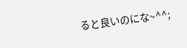ると良いのにな~^^;